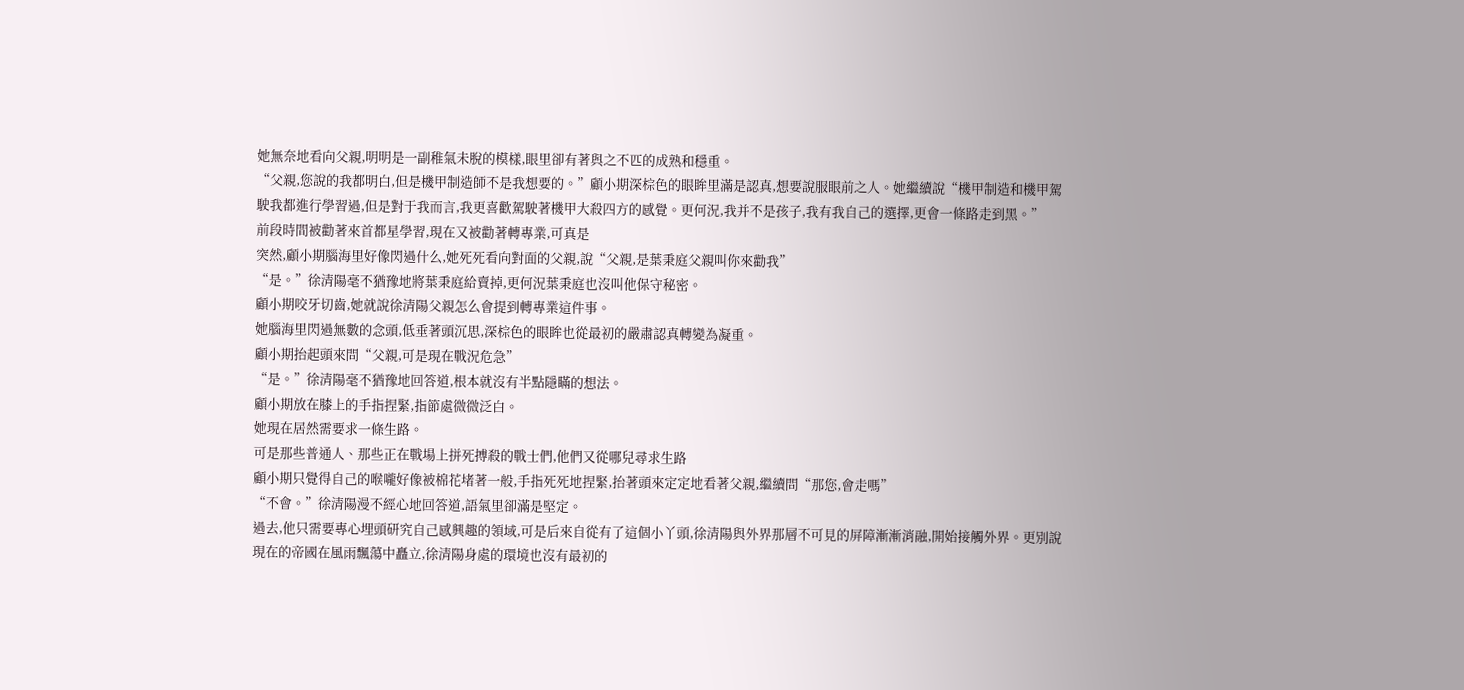她無奈地看向父親,明明是一副稚氣未脫的模樣,眼里卻有著與之不匹的成熟和穩重。
“父親,您說的我都明白,但是機甲制造師不是我想要的。”顧小期深棕色的眼眸里滿是認真,想要說服眼前之人。她繼續說“機甲制造和機甲駕駛我都進行學習過,但是對于我而言,我更喜歡駕駛著機甲大殺四方的感覺。更何況,我并不是孩子,我有我自己的選擇,更會一條路走到黑。”
前段時間被勸著來首都星學習,現在又被勸著轉專業,可真是
突然,顧小期腦海里好像閃過什么,她死死看向對面的父親,說“父親,是葉秉庭父親叫你來勸我”
“是。”徐清陽毫不猶豫地將葉秉庭給賣掉,更何況葉秉庭也沒叫他保守秘密。
顧小期咬牙切齒,她就說徐清陽父親怎么會提到轉專業這件事。
她腦海里閃過無數的念頭,低垂著頭沉思,深棕色的眼眸也從最初的嚴肅認真轉變為凝重。
顧小期抬起頭來問“父親,可是現在戰況危急”
“是。”徐清陽毫不猶豫地回答道,根本就沒有半點隱瞞的想法。
顧小期放在膝上的手指捏緊,指節處微微泛白。
她現在居然需要求一條生路。
可是那些普通人、那些正在戰場上拼死搏殺的戰士們,他們又從哪兒尋求生路
顧小期只覺得自己的喉嚨好像被棉花堵著一般,手指死死地捏緊,抬著頭來定定地看著父親,繼續問“那您,會走嗎”
“不會。”徐清陽漫不經心地回答道,語氣里卻滿是堅定。
過去,他只需要專心埋頭研究自己感興趣的領域,可是后來自從有了這個小丫頭,徐清陽與外界那層不可見的屏障漸漸消融,開始接觸外界。更別說現在的帝國在風雨飄蕩中矗立,徐清陽身處的環境也沒有最初的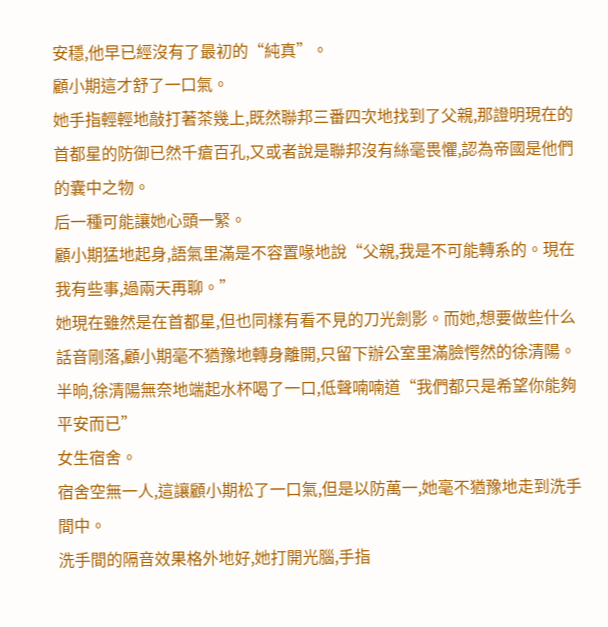安穩,他早已經沒有了最初的“純真”。
顧小期這才舒了一口氣。
她手指輕輕地敲打著茶幾上,既然聯邦三番四次地找到了父親,那證明現在的首都星的防御已然千瘡百孔,又或者說是聯邦沒有絲毫畏懼,認為帝國是他們的囊中之物。
后一種可能讓她心頭一緊。
顧小期猛地起身,語氣里滿是不容置喙地說“父親,我是不可能轉系的。現在我有些事,過兩天再聊。”
她現在雖然是在首都星,但也同樣有看不見的刀光劍影。而她,想要做些什么
話音剛落,顧小期毫不猶豫地轉身離開,只留下辦公室里滿臉愕然的徐清陽。
半晌,徐清陽無奈地端起水杯喝了一口,低聲喃喃道“我們都只是希望你能夠平安而已”
女生宿舍。
宿舍空無一人,這讓顧小期松了一口氣,但是以防萬一,她毫不猶豫地走到洗手間中。
洗手間的隔音效果格外地好,她打開光腦,手指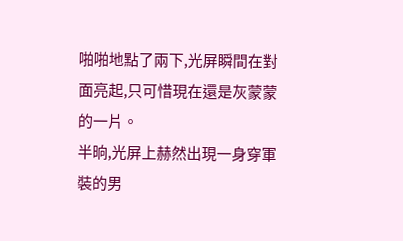啪啪地點了兩下,光屏瞬間在對面亮起,只可惜現在還是灰蒙蒙的一片。
半晌,光屏上赫然出現一身穿軍裝的男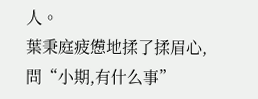人。
葉秉庭疲憊地揉了揉眉心,問“小期,有什么事”